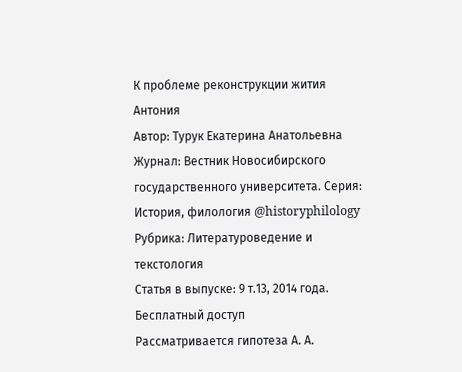К проблеме реконструкции жития Антония
Автор: Турук Екатерина Анатольевна
Журнал: Вестник Новосибирского государственного университета. Серия: История, филология @historyphilology
Рубрика: Литературоведение и текстология
Статья в выпуске: 9 т.13, 2014 года.
Бесплатный доступ
Рассматривается гипотеза А. А.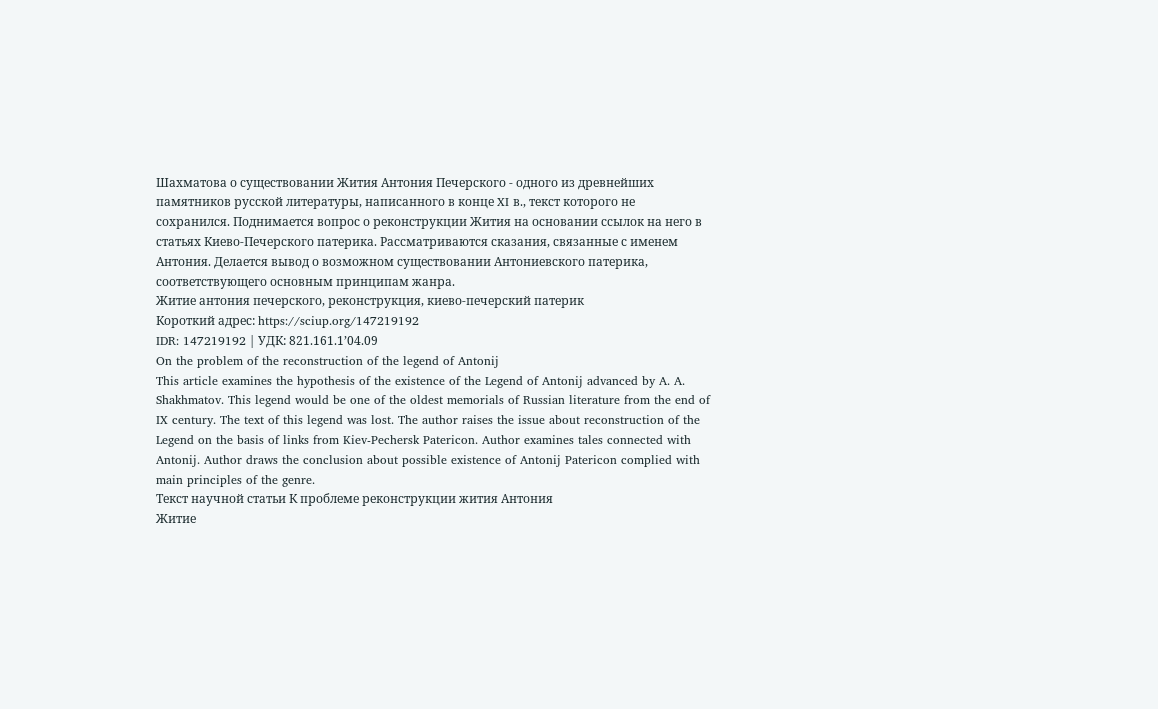Шахматова о существовании Жития Антония Печерского - одного из древнейших памятников русской литературы, написанного в конце XI в., текст которого не сохранился. Поднимается вопрос о реконструкции Жития на основании ссылок на него в статьях Киево-Печерского патерика. Рассматриваются сказания, связанные с именем Антония. Делается вывод о возможном существовании Антониевского патерика, соответствующего основным принципам жанра.
Житие антония печерского, реконструкция, киево-печерский патерик
Короткий адрес: https://sciup.org/147219192
IDR: 147219192 | УДК: 821.161.1’04.09
On the problem of the reconstruction of the legend of Antonij
This article examines the hypothesis of the existence of the Legend of Antonij advanced by A. A. Shakhmatov. This legend would be one of the oldest memorials of Russian literature from the end of IX century. The text of this legend was lost. The author raises the issue about reconstruction of the Legend on the basis of links from Kiev-Pechersk Patericon. Author examines tales connected with Antonij. Author draws the conclusion about possible existence of Antonij Patericon complied with main principles of the genre.
Текст научной статьи К проблеме реконструкции жития Антония
Житие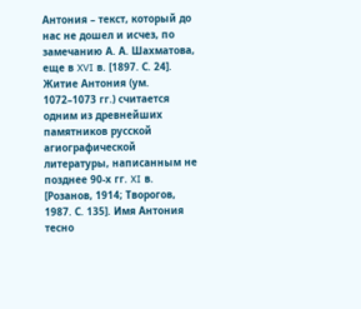Антония – текст, который до нас не дошел и исчез, по замечанию А. А. Шахматова, еще в XVI в. [1897. С. 24]. Житие Антония (ум. 1072–1073 гг.) считается одним из древнейших памятников русской агиографической литературы, написанным не позднее 90-х гг. XI в. [Розанов, 1914; Творогов, 1987. С. 135]. Имя Антония тесно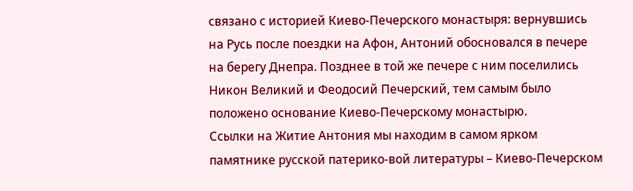связано с историей Киево-Печерского монастыря: вернувшись на Русь после поездки на Афон, Антоний обосновался в печере на берегу Днепра. Позднее в той же печере с ним поселились Никон Великий и Феодосий Печерский, тем самым было положено основание Киево-Печерскому монастырю.
Ссылки на Житие Антония мы находим в самом ярком памятнике русской патерико-вой литературы – Киево-Печерском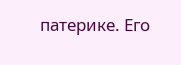патерике. Его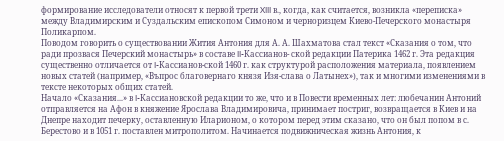формирование исследователи относят к первой трети XIII в., когда, как считается, возникла «переписка» между Владимирским и Суздальским епископом Симоном и черноризцем Киево-Печерского монастыря Поликарпом.
Поводом говорить о существовании Жития Антония для А. А. Шахматова стал текст «Сказания о том, что ради прозвася Печерский монастырь» в составе II-Кассианов- ской редакции Патерика 1462 г. Эта редакция существенно отличается от I-Кассианов-ской 1460 г. как структурой расположения материала, появлением новых статей (например, «Въпрос благовернаго князя Изя-слава о Латынех»), так и многими изменениями в тексте некоторых общих статей.
Начало «Сказания...» в I-Кассиановской редакции то же, что и в Повести временных лет: любечанин Антоний отправляется на Афон в княжение Ярослава Владимировича, принимает постриг, возвращается в Киев и на Днепре находит печерку, оставленную Иларионом, о котором перед этим сказано, что он был попом в с. Берестово и в 1051 г. поставлен митрополитом. Начинается подвижническая жизнь Антония, к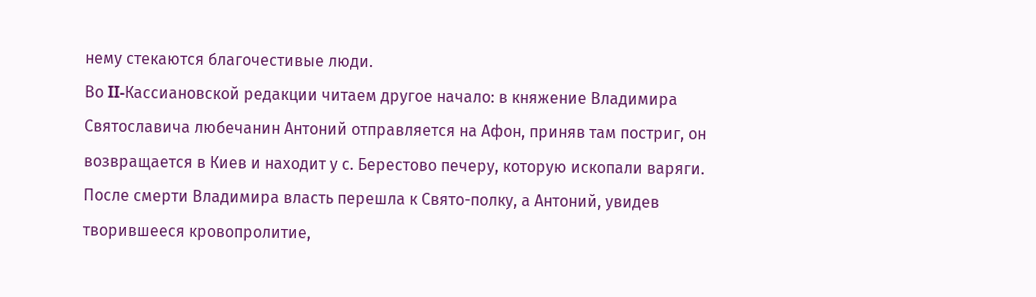нему стекаются благочестивые люди.
Во II-Кассиановской редакции читаем другое начало: в княжение Владимира Святославича любечанин Антоний отправляется на Афон, приняв там постриг, он возвращается в Киев и находит у с. Берестово печеру, которую ископали варяги. После смерти Владимира власть перешла к Свято-полку, а Антоний, увидев творившееся кровопролитие,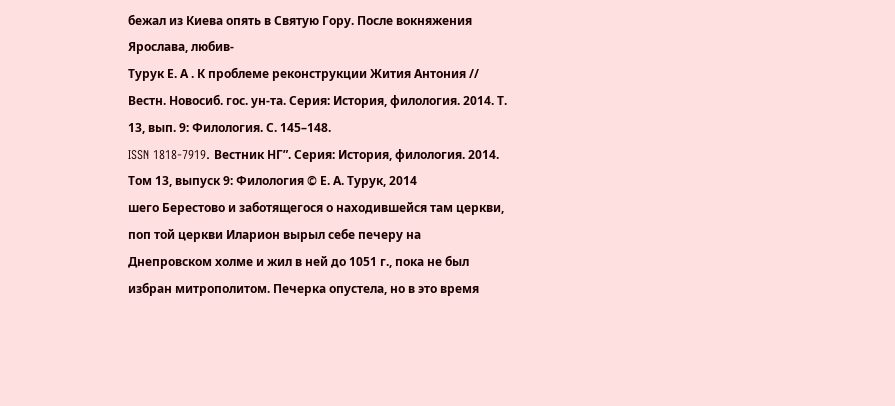бежал из Киева опять в Святую Гору. После вокняжения Ярослава, любив-
Турук Е. А . К проблеме реконструкции Жития Антония // Вестн. Новосиб. гос. ун-та. Серия: История, филология. 2014. Т. 13, вып. 9: Филология. С. 145–148.
ISSN 1818-7919. Вестник НГ”. Серия: История, филология. 2014. Том 13, выпуск 9: Филология © Е. А. Турук, 2014
шего Берестово и заботящегося о находившейся там церкви, поп той церкви Иларион вырыл себе печеру на Днепровском холме и жил в ней до 1051 г., пока не был избран митрополитом. Печерка опустела, но в это время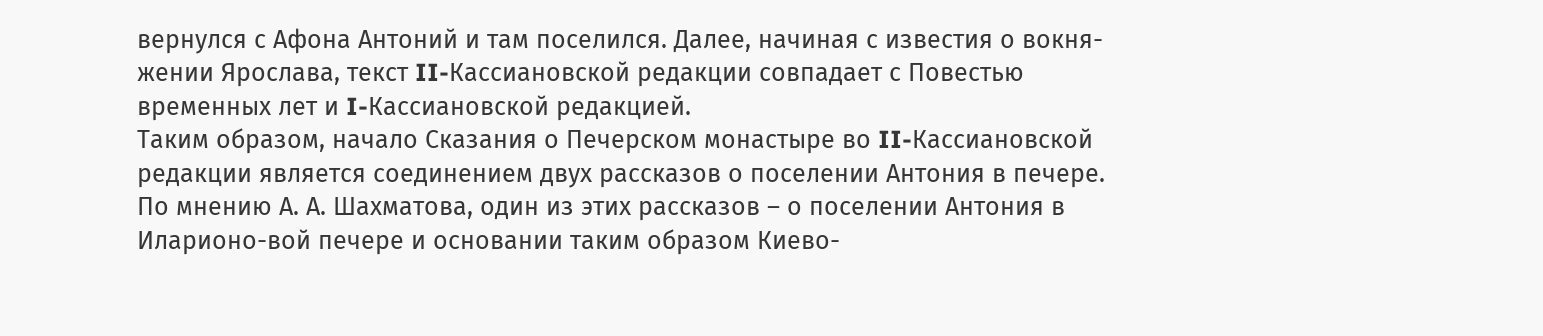вернулся с Афона Антоний и там поселился. Далее, начиная с известия о вокня-жении Ярослава, текст II-Кассиановской редакции совпадает с Повестью временных лет и I-Кассиановской редакцией.
Таким образом, начало Сказания о Печерском монастыре во II-Кассиановской редакции является соединением двух рассказов о поселении Антония в печере. По мнению А. А. Шахматова, один из этих рассказов – о поселении Антония в Иларионо-вой печере и основании таким образом Киево-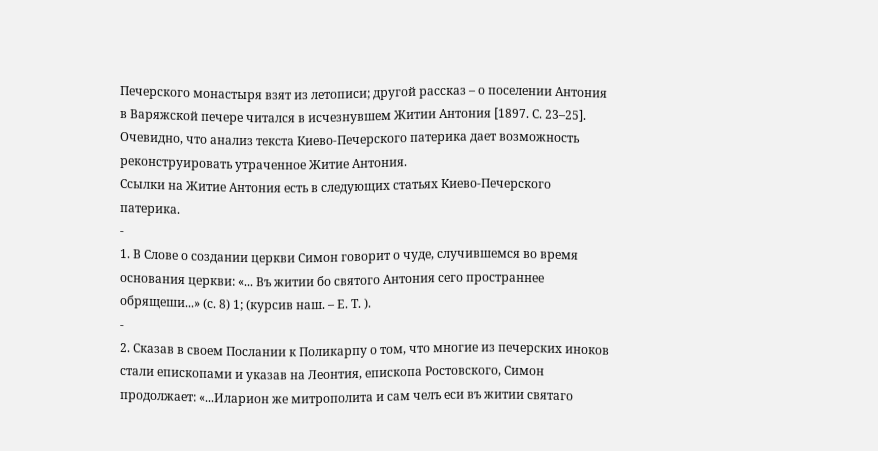Печерского монастыря взят из летописи; другой рассказ – о поселении Антония в Варяжской печере читался в исчезнувшем Житии Антония [1897. С. 23–25]. Очевидно, что анализ текста Киево-Печерского патерика дает возможность реконструировать утраченное Житие Антония.
Ссылки на Житие Антония есть в следующих статьях Киево-Печерского патерика.
-
1. В Слове о создании церкви Симон говорит о чуде, случившемся во время основания церкви: «... Въ житии бо святого Антония сего пространнее обрящеши...» (с. 8) 1; (курсив наш. – Е. Т. ).
-
2. Сказав в своем Послании к Поликарпу о том, что многие из печерских иноков стали епископами и указав на Леонтия, епископа Ростовского, Симон продолжает: «...Иларион же митрополита и сам челъ еси въ житии святаго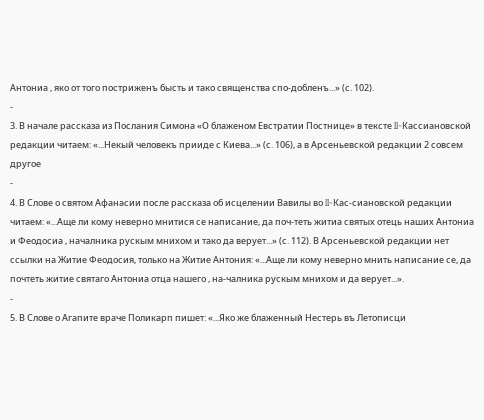Антониа , яко от того постриженъ бысть и тако священства спо-добленъ...» (с. 102).
-
3. В начале рассказа из Послания Симона «О блаженом Евстратии Постнице» в тексте II-Кассиановской редакции читаем: «...Некый человекъ прииде с Киева...» (с. 106), а в Арсеньевской редакции 2 совсем другое
-
4. В Слове о святом Афанасии после рассказа об исцелении Вавилы во II-Кас-сиановской редакции читаем: «...Аще ли кому неверно мнитися се написание, да поч-теть житиа святых отець наших Антониа и Феодосиа , началника рускым мнихом и тако да верует...» (с. 112). В Арсеньевской редакции нет ссылки на Житие Феодосия, только на Житие Антония: «...Аще ли кому неверно мнить написание се, да почтеть житие святаго Антониа отца нашего , на-чалника рускым мнихом и да верует...».
-
5. В Слове о Агапите враче Поликарп пишет: «...Яко же блаженный Нестерь въ Летописци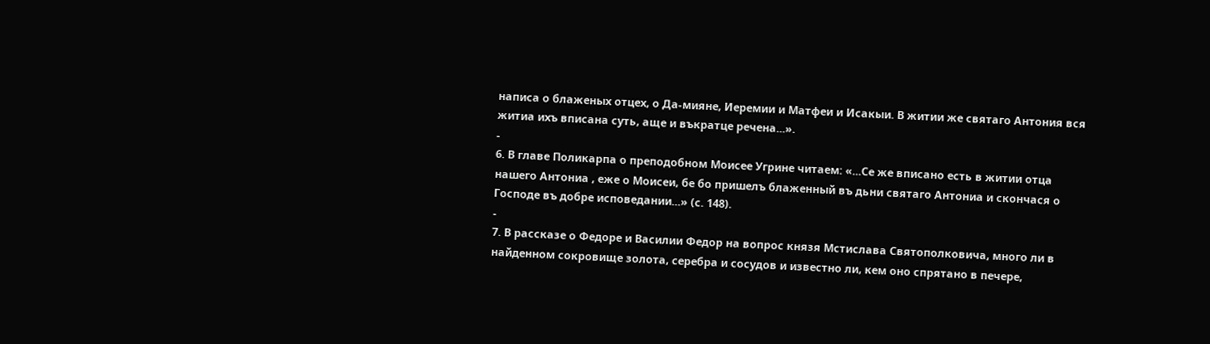написа о блаженых отцех, о Да-мияне, Иеремии и Матфеи и Исакыи. В житии же святаго Антония вся житиа ихъ вписана суть, аще и въкратце речена...».
-
6. В главе Поликарпа о преподобном Моисее Угрине читаем: «...Се же вписано есть в житии отца нашего Антониа , еже о Моисеи, бе бо пришелъ блаженный въ дьни святаго Антониа и скончася о Господе въ добре исповедании...» (с. 148).
-
7. В рассказе о Федоре и Василии Федор на вопрос князя Мстислава Святополковича, много ли в найденном сокровище золота, серебра и сосудов и известно ли, кем оно спрятано в печере,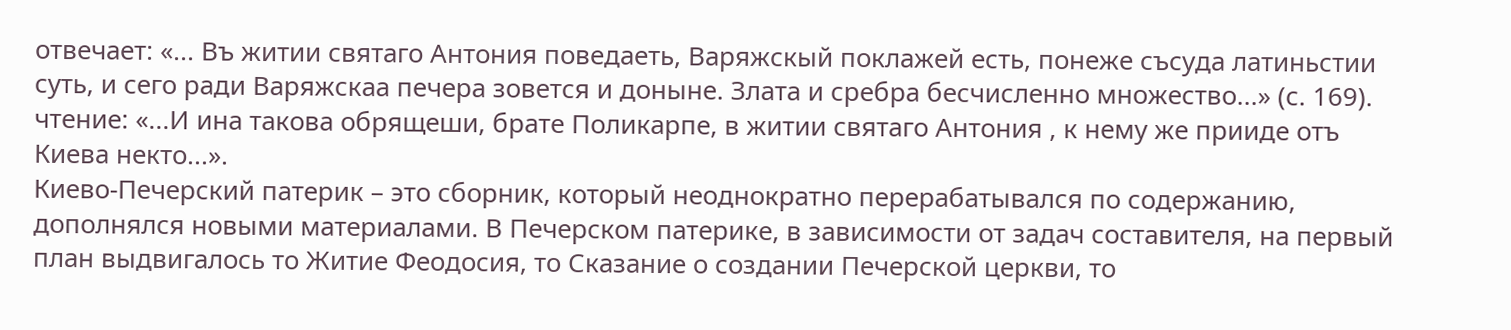отвечает: «... Въ житии святаго Антония поведаеть, Варяжскый поклажей есть, понеже съсуда латиньстии суть, и сего ради Варяжскаа печера зовется и доныне. Злата и сребра бесчисленно множество...» (с. 169).
чтение: «...И ина такова обрящеши, брате Поликарпе, в житии святаго Антония , к нему же прииде отъ Киева некто...».
Киево-Печерский патерик – это сборник, который неоднократно перерабатывался по содержанию, дополнялся новыми материалами. В Печерском патерике, в зависимости от задач составителя, на первый план выдвигалось то Житие Феодосия, то Сказание о создании Печерской церкви, то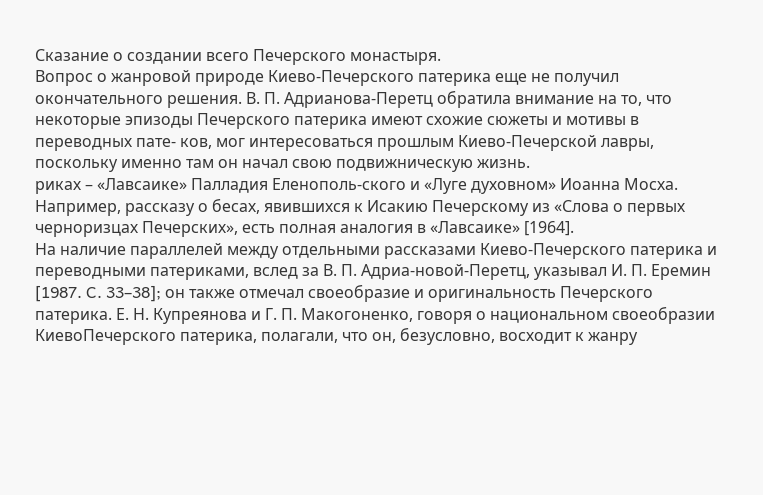Сказание о создании всего Печерского монастыря.
Вопрос о жанровой природе Киево-Печерского патерика еще не получил окончательного решения. В. П. Адрианова-Перетц обратила внимание на то, что некоторые эпизоды Печерского патерика имеют схожие сюжеты и мотивы в переводных пате- ков, мог интересоваться прошлым Киево-Печерской лавры, поскольку именно там он начал свою подвижническую жизнь.
риках – «Лавсаике» Палладия Еленополь-ского и «Луге духовном» Иоанна Мосха. Например, рассказу о бесах, явившихся к Исакию Печерскому из «Слова о первых черноризцах Печерских», есть полная аналогия в «Лавсаике» [1964].
На наличие параллелей между отдельными рассказами Киево-Печерского патерика и переводными патериками, вслед за В. П. Адриа-новой-Перетц, указывал И. П. Еремин [1987. C. 33–38]; он также отмечал своеобразие и оригинальность Печерского патерика. Е. Н. Купреянова и Г. П. Макогоненко, говоря о национальном своеобразии КиевоПечерского патерика, полагали, что он, безусловно, восходит к жанру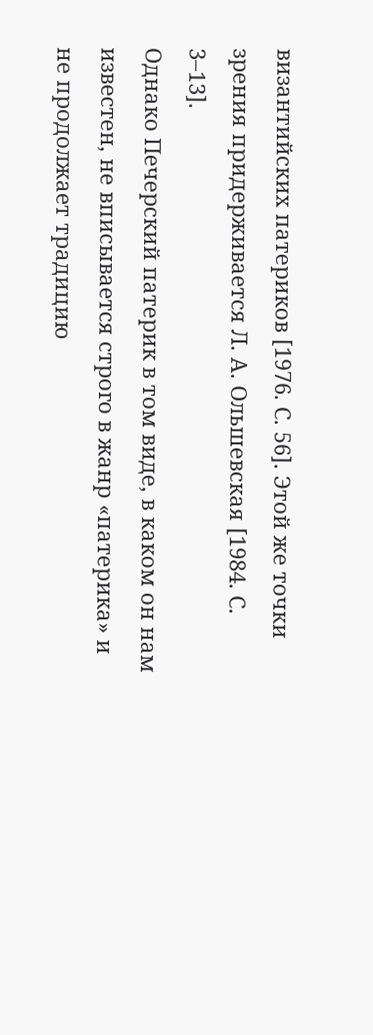византийских патериков [1976. С. 56]. Этой же точки зрения придерживается Л. А. Ольшевская [1984. С. 3–13].
Однако Печерский патерик в том виде, в каком он нам известен, не вписывается строго в жанр «патерика» и не продолжает традицию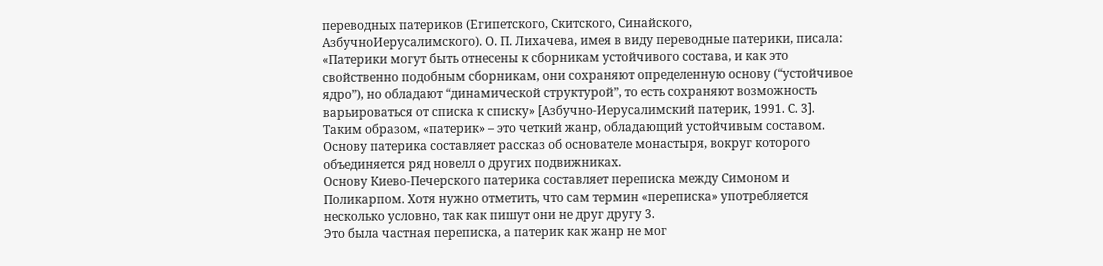переводных патериков (Египетского, Скитского, Синайского, АзбучноИерусалимского). О. П. Лихачева, имея в виду переводные патерики, писала: «Патерики могут быть отнесены к сборникам устойчивого состава, и как это свойственно подобным сборникам, они сохраняют определенную основу (“устойчивое ядро”), но обладают “динамической структурой”, то есть сохраняют возможность варьироваться от списка к списку» [Азбучно-Иерусалимский патерик, 1991. С. 3]. Таким образом, «патерик» – это четкий жанр, обладающий устойчивым составом. Основу патерика составляет рассказ об основателе монастыря, вокруг которого объединяется ряд новелл о других подвижниках.
Основу Киево-Печерского патерика составляет переписка между Симоном и Поликарпом. Хотя нужно отметить, что сам термин «переписка» употребляется несколько условно, так как пишут они не друг другу 3.
Это была частная переписка, а патерик как жанр не мог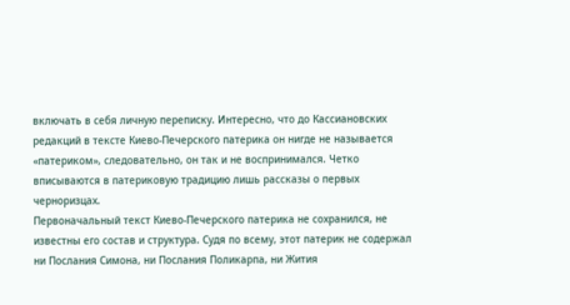включать в себя личную переписку. Интересно, что до Кассиановских редакций в тексте Киево-Печерского патерика он нигде не называется «патериком», следовательно, он так и не воспринимался. Четко вписываются в патериковую традицию лишь рассказы о первых черноризцах.
Первоначальный текст Киево-Печерского патерика не сохранился, не известны его состав и структура. Судя по всему, этот патерик не содержал ни Послания Симона, ни Послания Поликарпа, ни Жития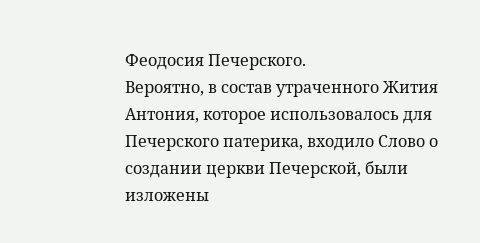Феодосия Печерского.
Вероятно, в состав утраченного Жития Антония, которое использовалось для Печерского патерика, входило Слово о создании церкви Печерской, были изложены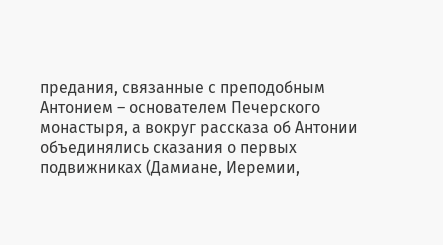предания, связанные с преподобным Антонием – основателем Печерского монастыря, а вокруг рассказа об Антонии объединялись сказания о первых подвижниках (Дамиане, Иеремии,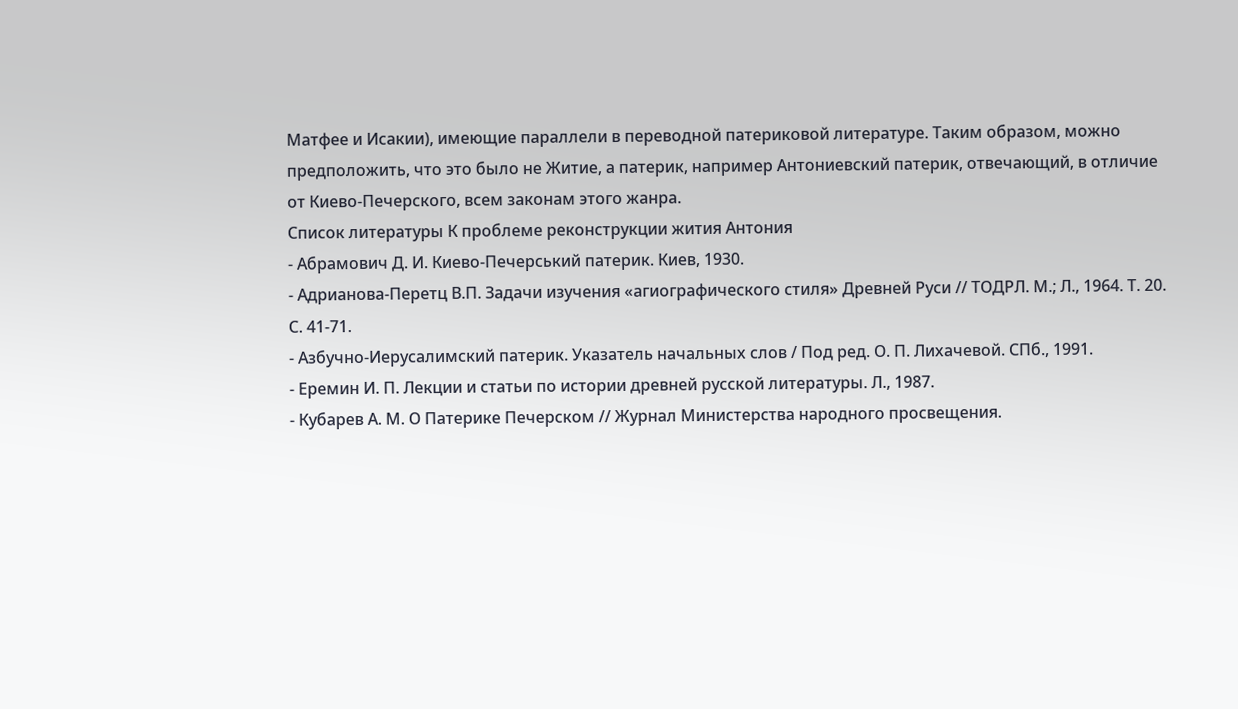Матфее и Исакии), имеющие параллели в переводной патериковой литературе. Таким образом, можно предположить, что это было не Житие, а патерик, например Антониевский патерик, отвечающий, в отличие от Киево-Печерского, всем законам этого жанра.
Список литературы К проблеме реконструкции жития Антония
- Абрамович Д. И. Киево-Печерський патерик. Киев, 1930.
- Адрианова-Перетц В.П. Задачи изучения «агиографического стиля» Древней Руси // ТОДРЛ. М.; Л., 1964. Т. 20. С. 41-71.
- Азбучно-Иерусалимский патерик. Указатель начальных слов / Под ред. О. П. Лихачевой. СПб., 1991.
- Еремин И. П. Лекции и статьи по истории древней русской литературы. Л., 1987.
- Кубарев А. М. О Патерике Печерском // Журнал Министерства народного просвещения.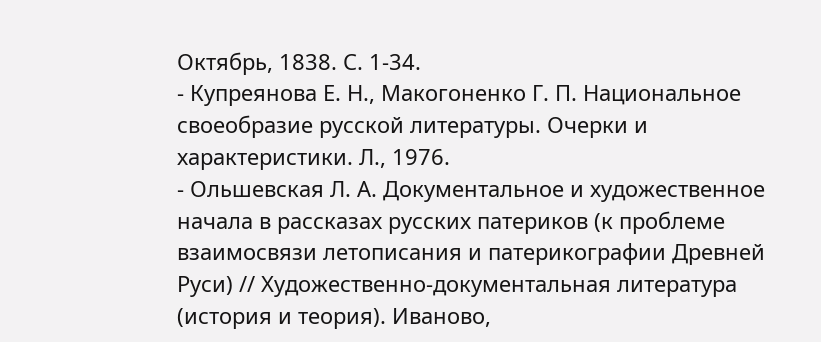Октябрь, 1838. С. 1-34.
- Купреянова Е. Н., Макогоненко Г. П. Национальное своеобразие русской литературы. Очерки и характеристики. Л., 1976.
- Ольшевская Л. А. Документальное и художественное начала в рассказах русских патериков (к проблеме взаимосвязи летописания и патерикографии Древней Руси) // Художественно-документальная литература (история и теория). Иваново,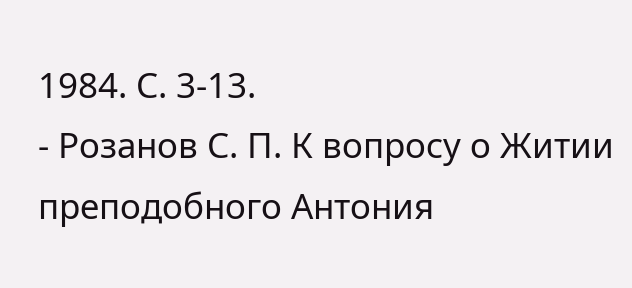1984. С. 3-13.
- Розанов С. П. К вопросу о Житии преподобного Антония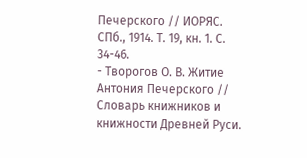Печерского // ИОРЯС. СПб., 1914. Т. 19, кн. 1. С. 34-46.
- Творогов О. В. Житие Антония Печерского // Словарь книжников и книжности Древней Руси.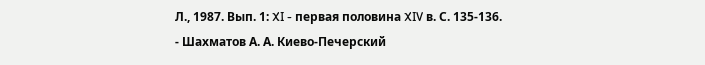Л., 1987. Вып. 1: XI - первая половина XIV в. С. 135-136.
- Шахматов А. А. Киево-Печерский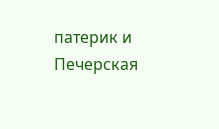патерик и Печерская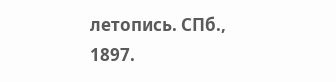летопись. СПб., 1897.